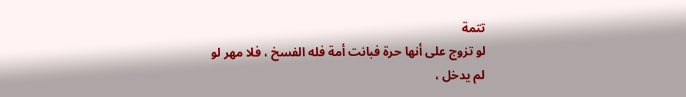تتمة
لو تزوج على أنها حرة فبانت أمة فله الفسخ ، فلا مهر لو لم يدخل ،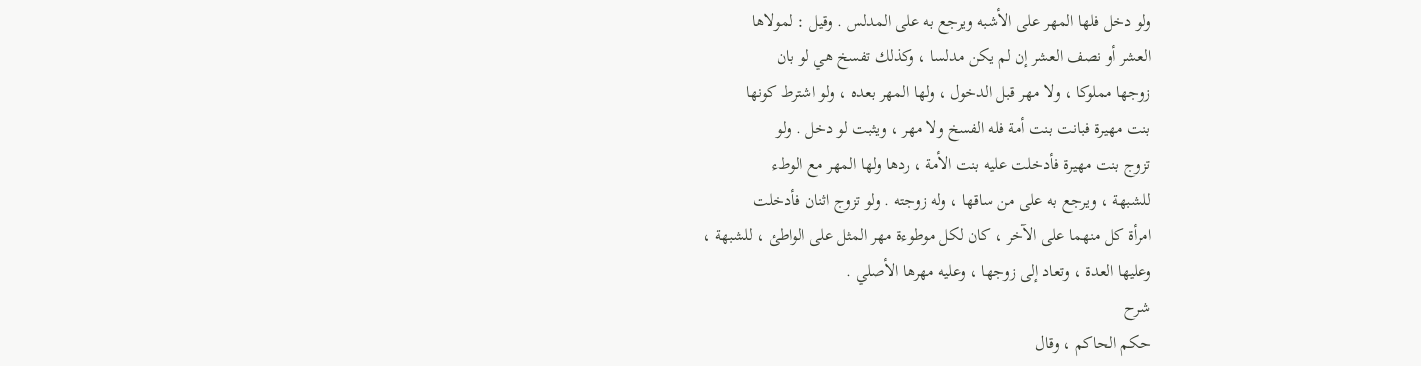ولو دخل فلها المهر على الأشبه ويرجع به على المدلس . وقيل : لمولاها
العشر أو نصف العشر إن لم يكن مدلسا ، وكذلك تفسخ هي لو بان
زوجها مملوكا ، ولا مهر قبل الدخول ، ولها المهر بعده ، ولو اشترط كونها
بنت مهيرة فبانت بنت أمة فله الفسخ ولا مهر ، ويثبت لو دخل . ولو
تزوج بنت مهيرة فأدخلت عليه بنت الأمة ، ردها ولها المهر مع الوطء
للشبهة ، ويرجع به على من ساقها ، وله زوجته . ولو تزوج اثنان فأدخلت
امرأة كل منهما على الآخر ، كان لكل موطوءة مهر المثل على الواطئ ، للشبهة ،
وعليها العدة ، وتعاد إلى زوجها ، وعليه مهرها الأصلي .
شرح
حكم الحاكم ، وقال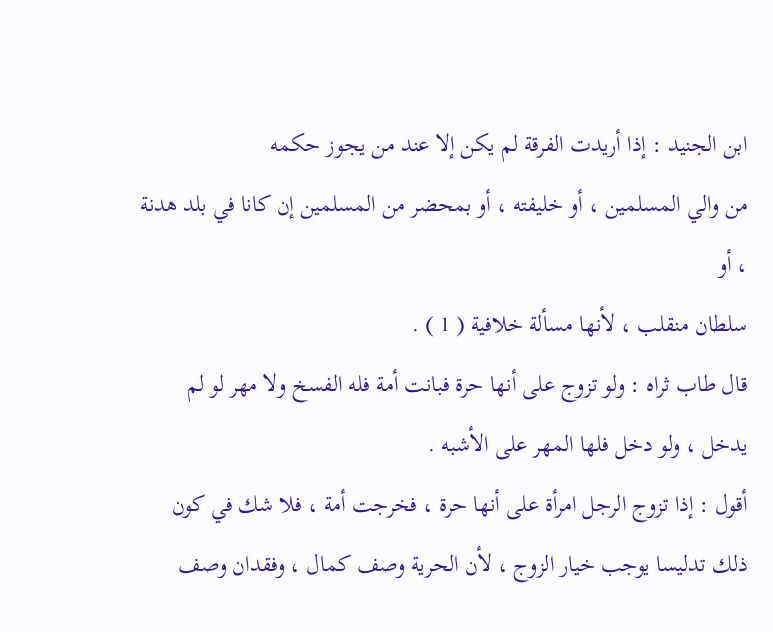ابن الجنيد : إذا أريدت الفرقة لم يكن إلا عند من يجوز حكمه
من والي المسلمين ، أو خليفته ، أو بمحضر من المسلمين إن كانا في بلد هدنة ، أو
سلطان منقلب ، لأنها مسألة خلافية ( 1 ) .
قال طاب ثراه : ولو تزوج على أنها حرة فبانت أمة فله الفسخ ولا مهر لو لم
يدخل ، ولو دخل فلها المهر على الأشبه .
أقول : إذا تزوج الرجل امرأة على أنها حرة ، فخرجت أمة ، فلا شك في كون
ذلك تدليسا يوجب خيار الزوج ، لأن الحرية وصف كمال ، وفقدان وصف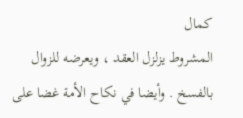كمال
المشروط يزلزل العقد ، ويعرضه للزوال بالفسخ . وأيضا في نكاح الأمة غضا على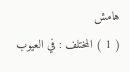هامش
( 1 ) المختلف : في العيوب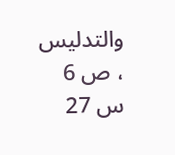والتدليس ، ص 6 س 27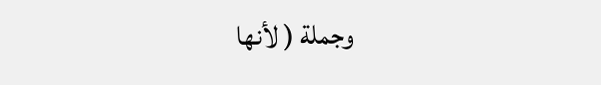وجملة ( لأنها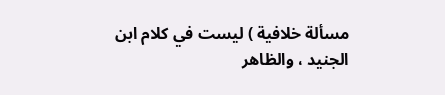مسألة خلافية ) ليست في كلام ابن
الجنيد ، والظاهر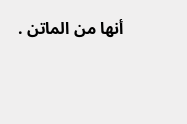أنها من الماتن .